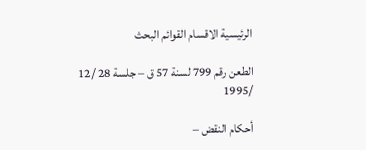الرئيسية الاقسام القوائم البحث

الطعن رقم 799 لسنة 57 ق – جلسة 28 /12 /1995

أحكام النقض –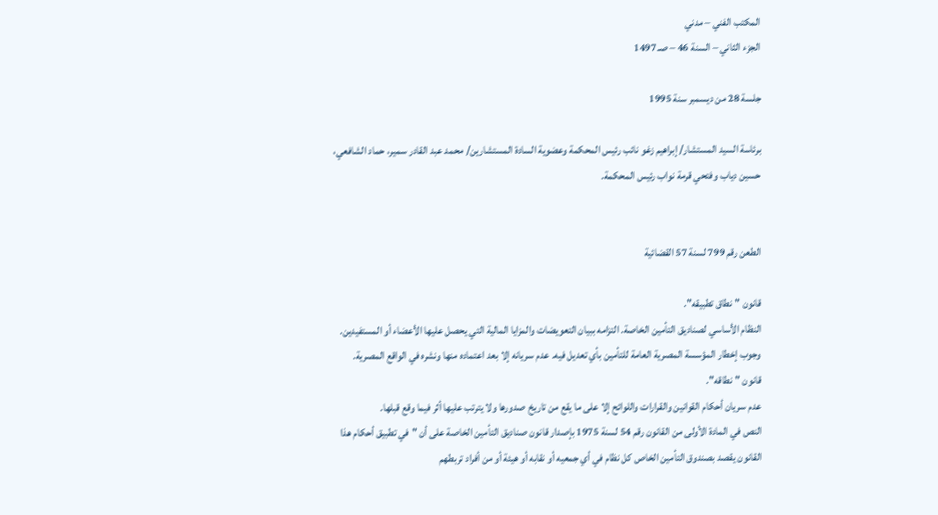المكتب الفني – مدني
الجزء الثاني – السنة 46 – صـ 1497

جلسة 28 من ديسمبر سنة 1995

برئاسة السيد المستشار/ إبراهيم زغو نائب رئيس المحكمة وعضوية السادة المستشارين/ محمد عبد القادر سمير، حماد الشافعي، حسين دياب وفتحي قرمة نواب رئيس المحكمة.


الطعن رقم 799 لسنة 57 القضائية

قانون "نطاق تطبيقه".
النظام الأساسي لصناديق التأمين الخاصة. التزامه ببيان التعويضات والمزايا المالية التي يحصل عليها الأعضاء أو المستفيدين. وجوب إخطار المؤسسة المصرية العامة للتأمين بأي تعديل فيه. عدم سريانه إلا بعد اعتماده منها ونشره في الواقع المصرية.
قانون "نطاقه".
عدم سريان أحكام القوانين والقرارات واللوائح إلا على ما يقع من تاريخ صدورها ولا يترتب عليها أثر فيما وقع قبلها.
النص في المادة الأولى من القانون رقم 54 لسنة 1975 بإصدار قانون صناديق التأمين الخاصة على أن "في تطبيق أحكام هذا القانون يقصد بصندوق التأمين الخاص كل نظام في أي جمعيه أو نقابه أو هيئة أو من أفراد تربطهم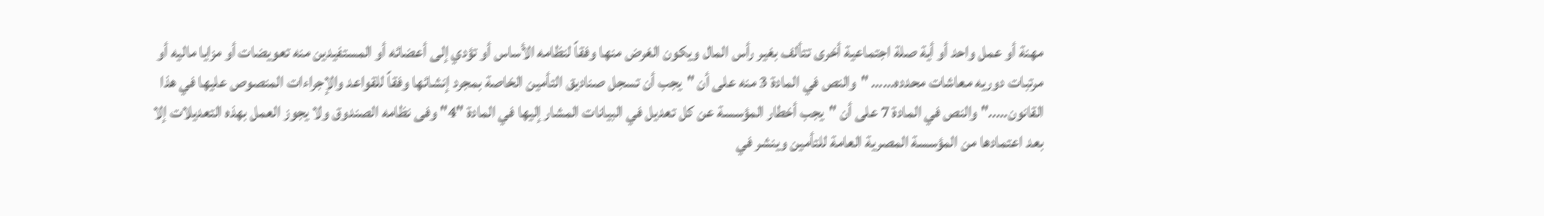مهنة أو عمل واحد أو أية صلة اجتماعية أخرى تتألف بغير رأس المال ويكون الغرض منها وفقاً لنظامه الأساس أو تؤدي إلى أعضائه أو المستفيدين منه تعويضات أو مزايا ماليه أو مرتبات دوريه معاشات محدده…… "والنص في المادة 3 منه على أن "يجب أن تسجل صناديق التأمين الخاصة بمجرد إنشائها وفقاً للقواعد والإجراءات المنصوص عليها في هذا القانون….." والنص في المادة 7 على أن "يجب أخطار المؤسسة عن كل تعديل في البيانات المشار إليها في المادة "4" وفى نظامه الصندوق ولا يجوز العمل بهذه التعديلات إلا بعد اعتمادها من المؤسسة المصرية العامة للتأمين وينشر في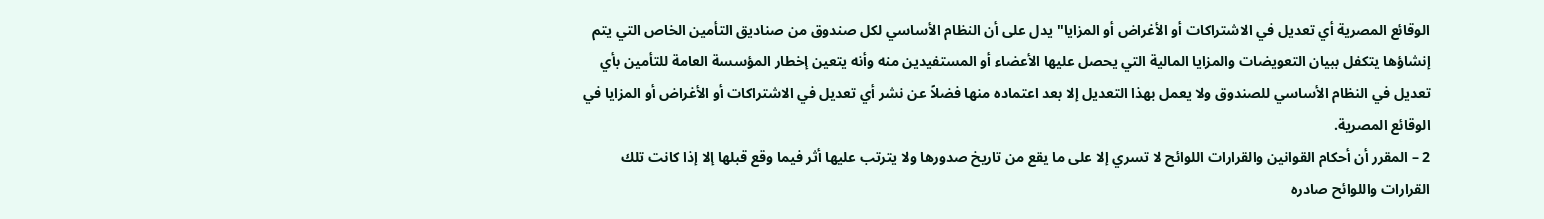الوقائع المصرية أي تعديل في الاشتراكات أو الأغراض أو المزايا" يدل على أن النظام الأساسي لكل صندوق من صناديق التأمين الخاص التي يتم إنشاؤها يتكفل ببيان التعويضات والمزايا المالية التي يحصل عليها الأعضاء أو المستفيدين منه وأنه يتعين إخطار المؤسسة العامة للتأمين بأي تعديل في النظام الأساسي للصندوق ولا يعمل بهذا التعديل إلا بعد اعتماده منها فضلاً عن نشر أي تعديل في الاشتراكات أو الأغراض أو المزايا في الوقائع المصرية.
2 – المقرر أن أحكام القوانين والقرارات اللوائح لا تسري إلا على ما يقع من تاريخ صدورها ولا يترتب عليها أثر فيما وقع قبلها إلا إذا كانت تلك القرارات واللوائح صادره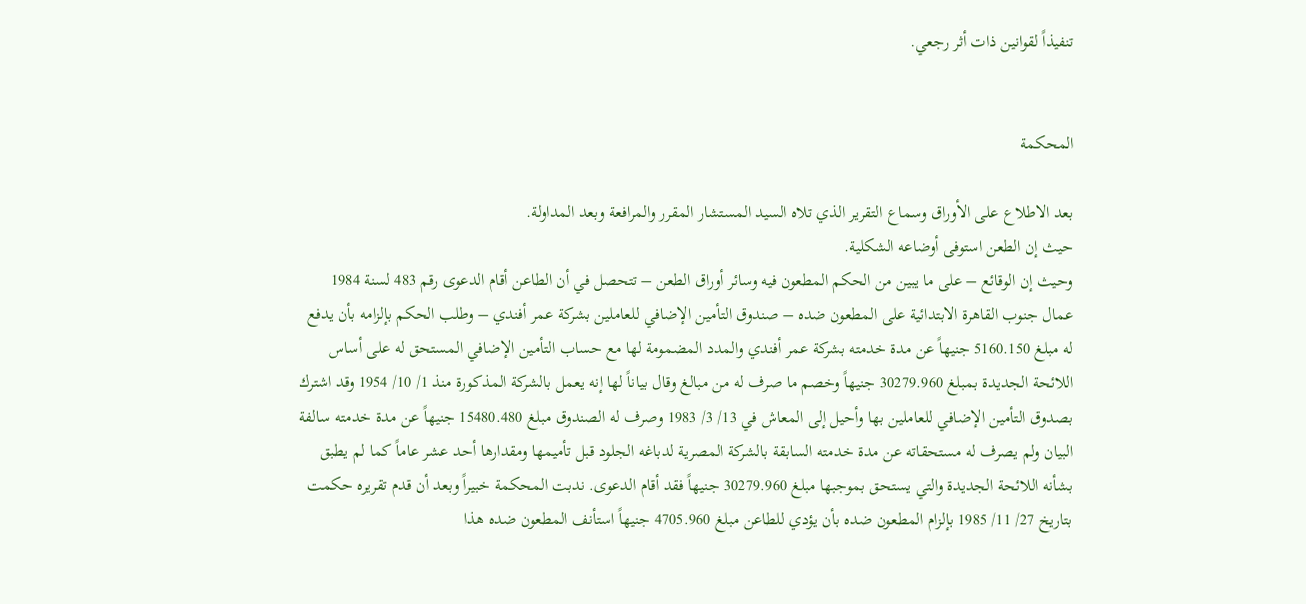تنفيذاً لقوانين ذات أثر رجعي.


المحكمة

بعد الاطلاع على الأوراق وسماع التقرير الذي تلاه السيد المستشار المقرر والمرافعة وبعد المداولة.
حيث إن الطعن استوفى أوضاعه الشكلية.
وحيث إن الوقائع – على ما يبين من الحكم المطعون فيه وسائر أوراق الطعن – تتحصل في أن الطاعن أقام الدعوى رقم 483 لسنة 1984 عمال جنوب القاهرة الابتدائية على المطعون ضده – صندوق التأمين الإضافي للعاملين بشركة عمر أفندي – وطلب الحكم بإلزامه بأن يدفع له مبلغ 5160.150 جنيهاً عن مدة خدمته بشركة عمر أفندي والمدد المضمومة لها مع حساب التأمين الإضافي المستحق له على أساس اللائحة الجديدة بمبلغ 30279.960 جنيهاً وخصم ما صرف له من مبالغ وقال بياناً لها إنه يعمل بالشركة المذكورة منذ 1/ 10/ 1954 وقد اشترك بصدوق التأمين الإضافي للعاملين بها وأحيل إلى المعاش في 13/ 3/ 1983 وصرف له الصندوق مبلغ 15480.480 جنيهاً عن مدة خدمته سالفة البيان ولم يصرف له مستحقاته عن مدة خدمته السابقة بالشركة المصرية لدباغه الجلود قبل تأميمها ومقدارها أحد عشر عاماً كما لم يطبق بشأنه اللائحة الجديدة والتي يستحق بموجبها مبلغ 30279.960 جنيهاً فقد أقام الدعوى. ندبت المحكمة خبيراً وبعد أن قدم تقريره حكمت بتاريخ 27/ 11/ 1985 بإلزام المطعون ضده بأن يؤدي للطاعن مبلغ 4705.960 جنيهاً استأنف المطعون ضده هذا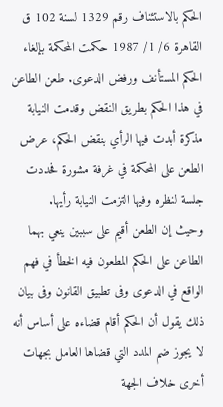الحكم بالاستئناف رقم 1329 لسنة 102 ق القاهرة 6/ 1/ 1987 حكمت المحكمة بإلغاء الحكم المستأنف ورفض الدعوى. طعن الطاعن في هذا الحكم بطريق النقض وقدمت النيابة مذكرة أبدت فيها الرأي بنقض الحكم، عرض الطعن على المحكمة في غرفة مشورة فحددت جلسة لنظره وفيها التزمت النيابة رأيها.
وحيث إن الطعن أقيم على سببين ينعي بهما الطاعن على الحكم المطعون فيه الخطأ في فهم الواقع في الدعوى وفى تطبيق القانون وفى بيان ذلك يقول أن الحكم أقام قضاءه على أساس أنه لا يجوز ضم المدد التي قضاها العامل بجهات أخرى خلاف الجهة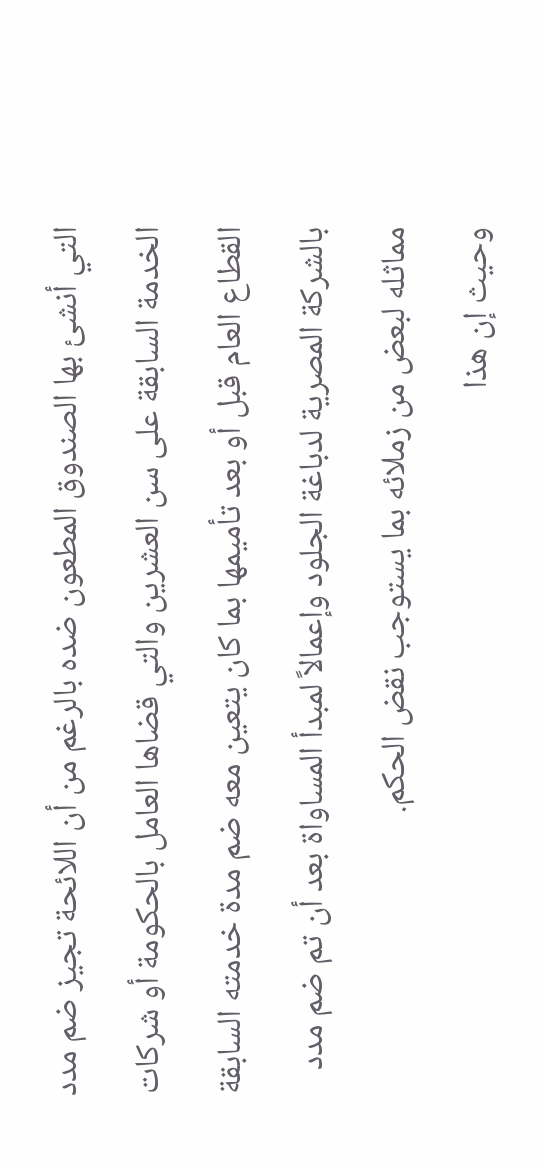التي أنشئ بها الصندوق المطعون ضده بالرغم من أن اللائحة تجيز ضم مدد الخدمة السابقة على سن العشرين والتي قضاها العامل بالحكومة أو شركات القطاع العام قبل أو بعد تأميمها بما كان يتعين معه ضم مدة خدمته السابقة بالشركة المصرية لدباغة الجلود وإعمالاً لمبدأ المساواة بعد أن تم ضم مدد مماثله لبعض من زملائه بما يستوجب نقض الحكم.
وحيث إن هذا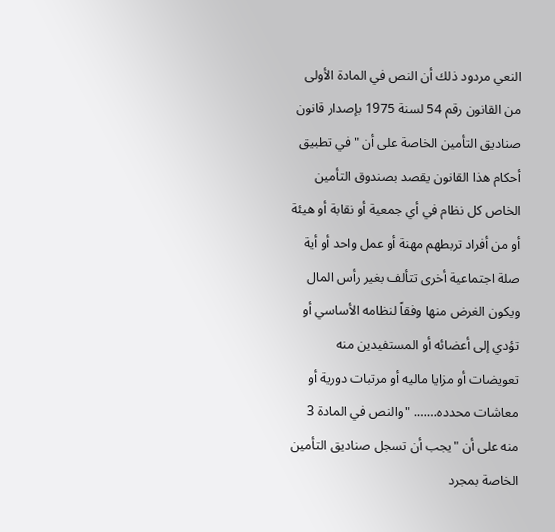النعي مردود ذلك أن النص في المادة الأولى من القانون رقم 54 لسنة 1975 بإصدار قانون صناديق التأمين الخاصة على أن "في تطبيق أحكام هذا القانون يقصد بصندوق التأمين الخاص كل نظام في أي جمعية أو نقابة أو هيئة أو من أفراد تربطهم مهنة أو عمل واحد أو أية صلة اجتماعية أخرى تتألف بغير رأس المال ويكون الغرض منها وفقاً لنظامه الأساسي أو تؤدي إلى أعضائه أو المستفيدين منه تعويضات أو مزايا ماليه أو مرتبات دورية أو معاشات محدده……. "والنص في المادة 3 منه على أن "يجب أن تسجل صناديق التأمين الخاصة بمجرد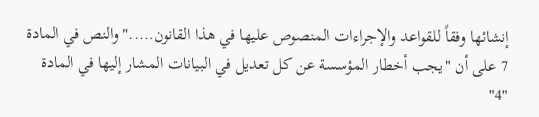إنشائها وفقاً للقواعد والإجراءات المنصوص عليها في هذا القانون….." والنص في المادة 7 على أن "يجب أخطار المؤسسة عن كل تعديل في البيانات المشار إليها في المادة "4"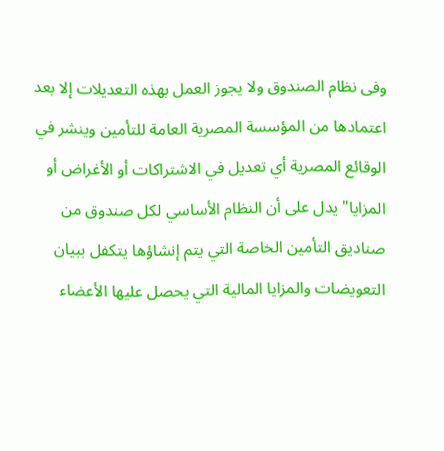وفى نظام الصندوق ولا يجوز العمل بهذه التعديلات إلا بعد اعتمادها من المؤسسة المصرية العامة للتأمين وينشر في الوقائع المصرية أي تعديل في الاشتراكات أو الأغراض أو المزايا" يدل على أن النظام الأساسي لكل صندوق من صناديق التأمين الخاصة التي يتم إنشاؤها يتكفل ببيان التعويضات والمزايا المالية التي يحصل عليها الأعضاء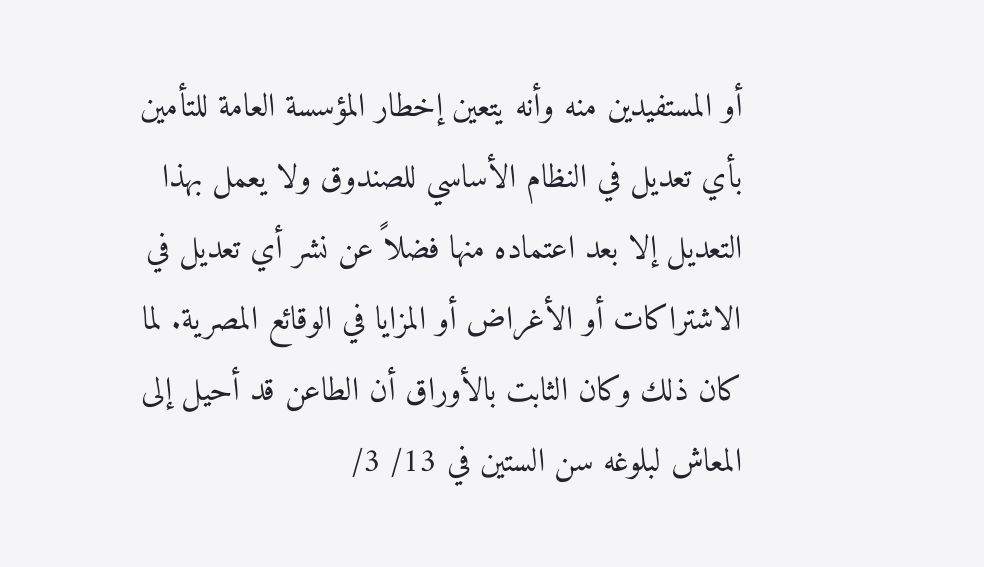أو المستفيدين منه وأنه يتعين إخطار المؤسسة العامة للتأمين بأي تعديل في النظام الأساسي للصندوق ولا يعمل بهذا التعديل إلا بعد اعتماده منها فضلاً عن نشر أي تعديل في الاشتراكات أو الأغراض أو المزايا في الوقائع المصرية. لما كان ذلك وكان الثابت بالأوراق أن الطاعن قد أحيل إلى المعاش لبلوغه سن الستين في 13/ 3/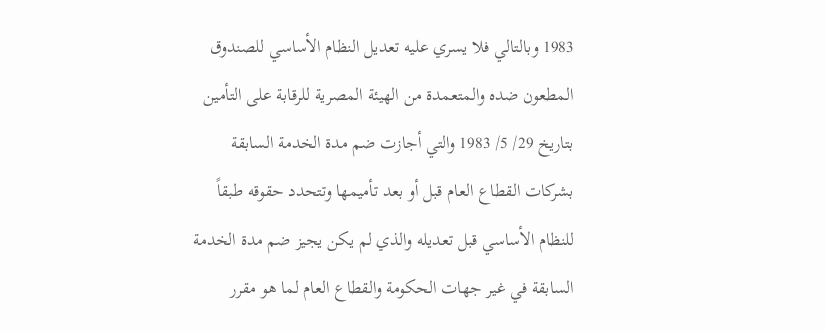1983 وبالتالي فلا يسري عليه تعديل النظام الأساسي للصندوق المطعون ضده والمتعمدة من الهيئة المصرية للرقابة على التأمين بتاريخ 29/ 5/ 1983 والتي أجازت ضم مدة الخدمة السابقة بشركات القطاع العام قبل أو بعد تأميمها وتتحدد حقوقه طبقاً للنظام الأساسي قبل تعديله والذي لم يكن يجيز ضم مدة الخدمة السابقة في غير جهات الحكومة والقطاع العام لما هو مقرر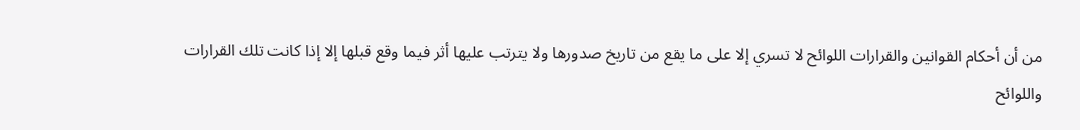من أن أحكام القوانين والقرارات اللوائح لا تسري إلا على ما يقع من تاريخ صدورها ولا يترتب عليها أثر فيما وقع قبلها إلا إذا كانت تلك القرارات واللوائح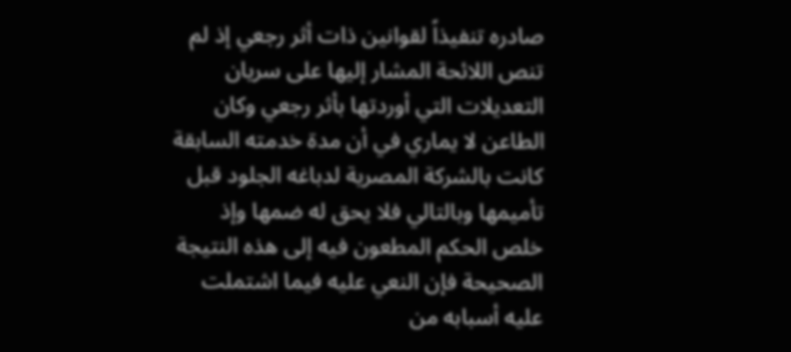صادره تنفيذاً لقوانين ذات أثر رجعي إذ لم تنص اللائحة المشار إليها على سريان التعديلات التي أوردتها بأثر رجعي وكان الطاعن لا يماري في أن مدة خدمته السابقة كانت بالشركة المصرية لدباغه الجلود قبل تأميمها وبالتالي فلا يحق له ضمها وإذ خلص الحكم المطعون فيه إلى هذه النتيجة الصحيحة فإن النعي عليه فيما اشتملت عليه أسبابه من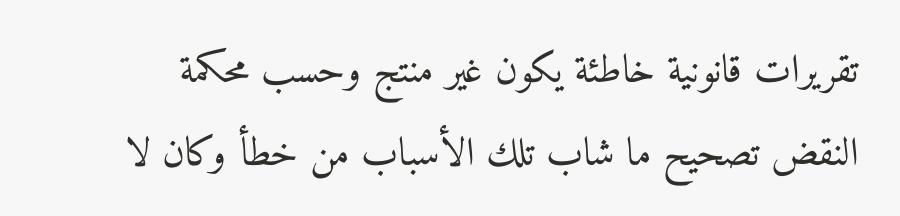تقريرات قانونية خاطئة يكون غير منتج وحسب محكمة النقض تصحيح ما شاب تلك الأسباب من خطأ وكان لا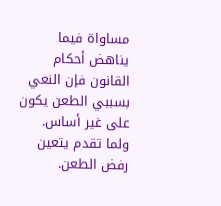مساواة فيما يناهض أحكام القانون فإن النعي بسببي الطعن يكون على غير أساس.
ولما تقدم يتعين رفض الطعن.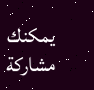يمكنك مشاركة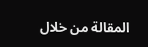المقالة من خلال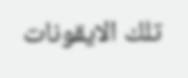تلك الايقونات